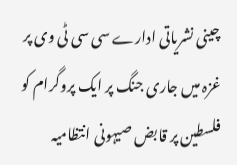چینی نشریاتی ادارے سی سی ٹی وی پر غزہ میں جاری جنگ پر ایک پروگرام کو فلسطین پر قابض صیہونی انتظامیہ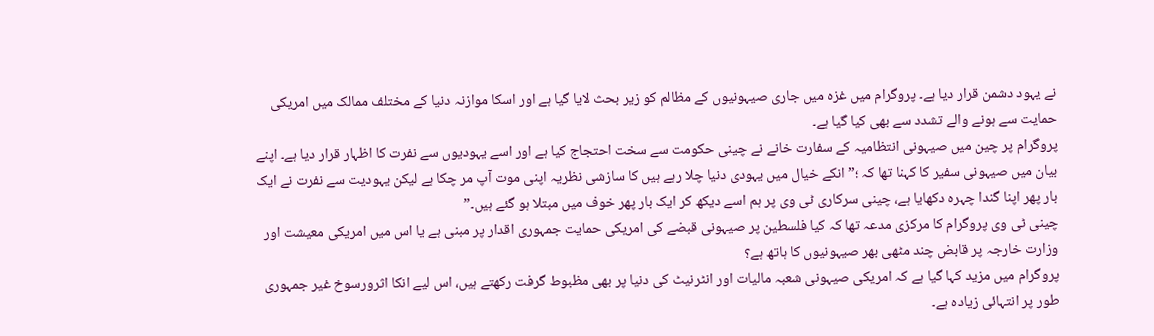نے یہود دشمن قرار دیا ہے۔ پروگرام میں غزہ میں جاری صیہونیوں کے مظالم کو زیر بحث لایا گیا ہے اور اسکا موازنہ دنیا کے مختلف ممالک میں امریکی حمایت سے ہونے والے تشدد سے بھی کیا گیا ہے۔
پروگرام پر چین میں صیہونی انتظامیہ کے سفارت خانے نے چینی حکومت سے سخت احتجاج کیا ہے اور اسے یہودیوں سے نفرت کا اظہار قرار دیا ہے۔ اپنے بیان میں صیہونی سفیر کا کہنا تھا کہ ؛”انکے خیال میں یہودی دنیا چلا رہے ہیں کا سازشی نظریہ اپنی موت آپ مر چکا ہے لیکن یہودیت سے نفرت نے ایک بار پھر اپنا گندا چہرہ دکھایا ہے، چینی سرکاری ٹی وی پر ہم اسے دیکھ کر ایک بار پھر خوف میں مبتلا ہو گئے ہیں۔”
چینی ٹی وی پروگرام کا مرکزی مدعہ تھا کہ کیا فلسطین پر صیہونی قبضے کی امریکی حمایت جمہوری اقدار پر مبنی ہے یا اس میں امریکی معیشت اور وزارت خارجہ پر قابض چند مٹھی بھر صیہونیوں کا ہاتھ ہے؟
پروگرام میں مزید کہا گیا ہے کہ امریکی صیہونی شعبہ مالیات اور انٹرنیٹ کی دنیا پر بھی مظبوط گرفت رکھتے ہیں، اس لیے انکا اثرورسوخ غیر جمہوری طور پر انتہائی زیادہ ہے۔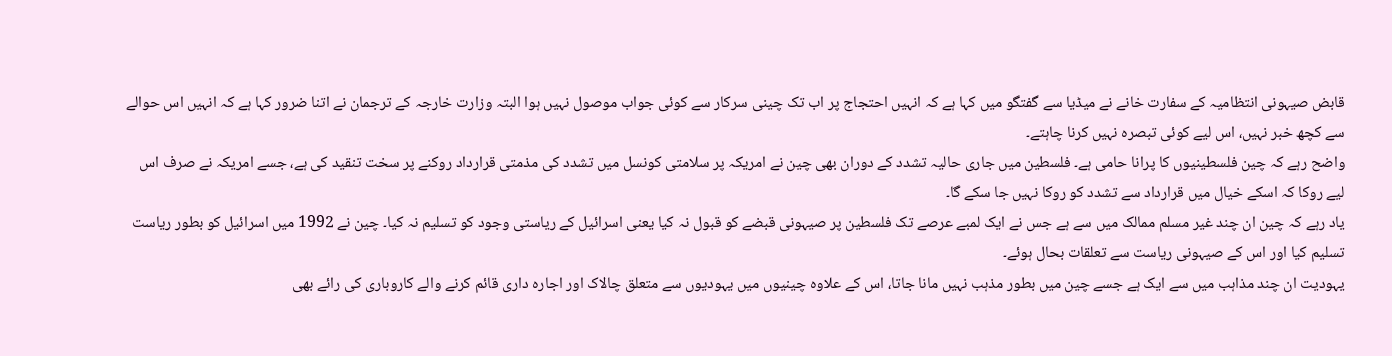قابض صیہونی انتظامیہ کے سفارت خانے نے میڈیا سے گفتگو میں کہا ہے کہ انہیں احتجاج پر اب تک چینی سرکار سے کوئی جواب موصول نہیں ہوا البتہ وزارت خارجہ کے ترجمان نے اتنا ضرور کہا ہے کہ انہیں اس حوالے سے کچھ خبر نہیں، اس لیے کوئی تبصرہ نہیں کرنا چاہتے۔
واضح رہے کہ چین فلسطینیوں کا پرانا حامی ہے۔ فلسطین میں جاری حالیہ تشدد کے دوران بھی چین نے امریکہ پر سلامتی کونسل میں تشدد کی مذمتی قرارداد روکنے پر سخت تنقید کی ہے، جسے امریکہ نے صرف اس لیے روکا کہ اسکے خیال میں قرارداد سے تشدد کو روکا نہیں جا سکے گا۔
یاد رہے کہ چین ان چند غیر مسلم ممالک میں سے ہے جس نے ایک لمبے عرصے تک فلسطین پر صیہونی قبضے کو قبول نہ کیا یعنی اسرائیل کے ریاستی وجود کو تسلیم نہ کیا۔ چین نے 1992 میں اسرائیل کو بطور ریاست تسلیم کیا اور اس کے صیہونی ریاست سے تعلقات بحال ہوئے۔
یہودیت ان چند مذاہب میں سے ایک ہے جسے چین میں بطور مذہب نہیں مانا جاتا، اس کے علاوہ چینیوں میں یہودیوں سے متعلق چالاک اور اجارہ داری قائم کرنے والے کاروباری کی رائے بھی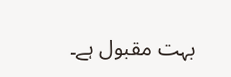بہت مقبول ہے۔